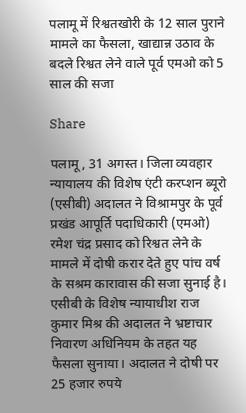पलामू में रिश्वतखोरी के 12 साल पुराने मामले का फैसला, खाद्यान्न उठाव के बदले रिश्वत लेने वाले पूर्व एमओ को 5 साल की सजा

Share

पलामू, 31 अगस्त। जिला व्यवहार न्यायालय की विशेष एंटी करप्शन ब्यूरो (एसीबी) अदालत ने विश्रामपुर के पूर्व प्रखंड आपूर्ति पदाधिकारी (एमओ) रमेश चंद्र प्रसाद को रिश्वत लेने के मामले में दोषी करार देते हुए पांच वर्ष के सश्रम कारावास की सजा सुनाई है। एसीबी के विशेष न्यायाधीश राज कुमार मिश्र की अदालत ने भ्रष्टाचार निवारण अधिनियम के तहत यह फैसला सुनाया। अदालत ने दोषी पर 25 हजार रुपये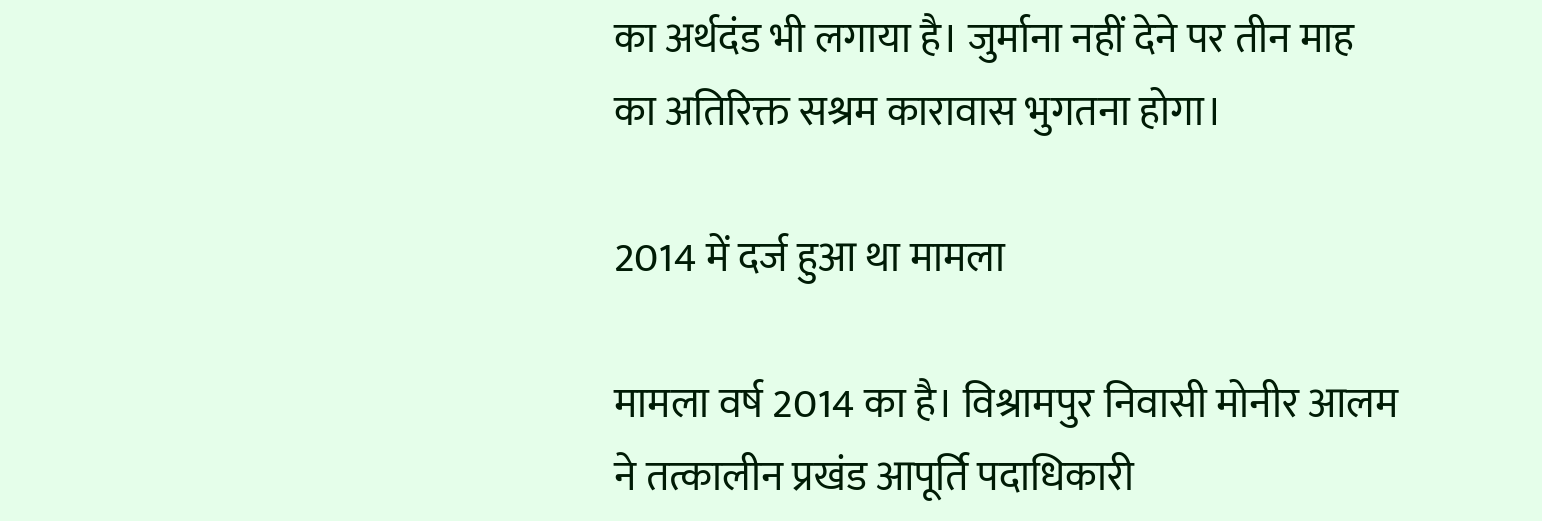का अर्थदंड भी लगाया है। जुर्माना नहीं देने पर तीन माह का अतिरिक्त सश्रम कारावास भुगतना होगा।

2014 में दर्ज हुआ था मामला

मामला वर्ष 2014 का है। विश्रामपुर निवासी मोनीर आलम ने तत्कालीन प्रखंड आपूर्ति पदाधिकारी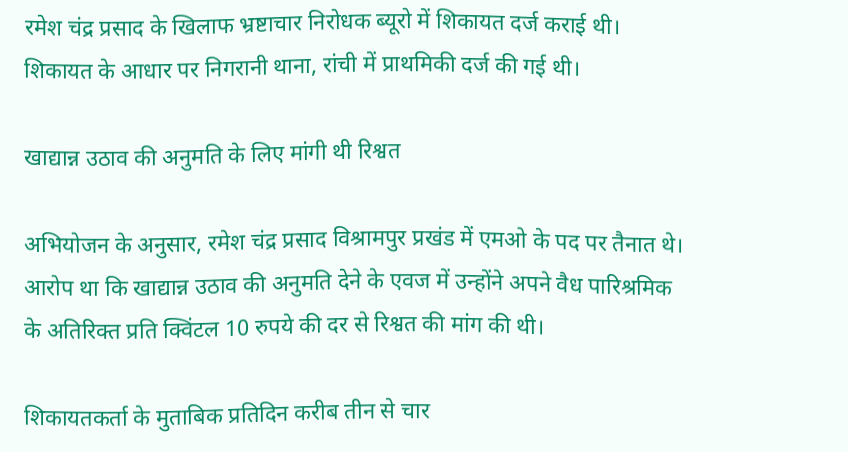रमेश चंद्र प्रसाद के खिलाफ भ्रष्टाचार निरोधक ब्यूरो में शिकायत दर्ज कराई थी। शिकायत के आधार पर निगरानी थाना, रांची में प्राथमिकी दर्ज की गई थी।

खाद्यान्न उठाव की अनुमति के लिए मांगी थी रिश्वत

अभियोजन के अनुसार, रमेश चंद्र प्रसाद विश्रामपुर प्रखंड में एमओ के पद पर तैनात थे। आरोप था कि खाद्यान्न उठाव की अनुमति देने के एवज में उन्होंने अपने वैध पारिश्रमिक के अतिरिक्त प्रति क्विंटल 10 रुपये की दर से रिश्वत की मांग की थी।

शिकायतकर्ता के मुताबिक प्रतिदिन करीब तीन से चार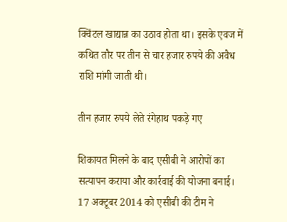क्विंटल खाद्यान्न का उठाव होता था। इसके एवज में कथित तौर पर तीन से चार हजार रुपये की अवैध राशि मांगी जाती थी।

तीन हजार रुपये लेते रंगेहाथ पकड़े गए

शिकायत मिलने के बाद एसीबी ने आरोपों का सत्यापन कराया और कार्रवाई की योजना बनाई। 17 अक्टूबर 2014 को एसीबी की टीम ने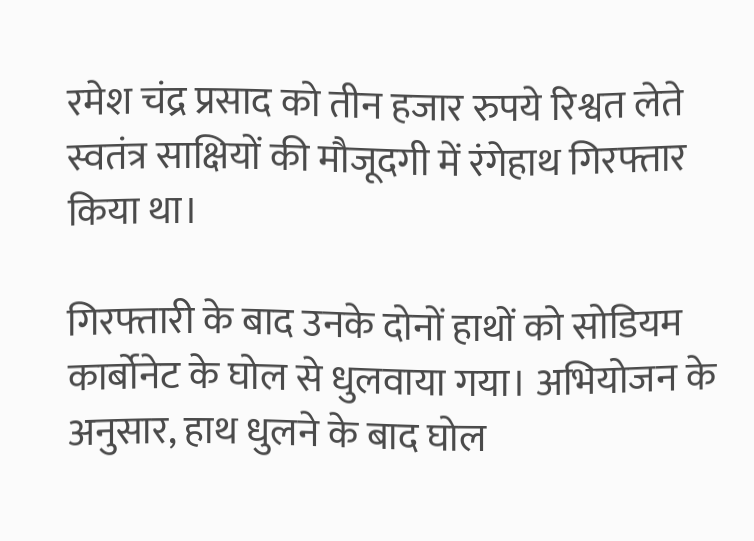रमेश चंद्र प्रसाद को तीन हजार रुपये रिश्वत लेते स्वतंत्र साक्षियों की मौजूदगी में रंगेहाथ गिरफ्तार किया था।

गिरफ्तारी के बाद उनके दोनों हाथों को सोडियम कार्बोनेट के घोल से धुलवाया गया। अभियोजन के अनुसार, हाथ धुलने के बाद घोल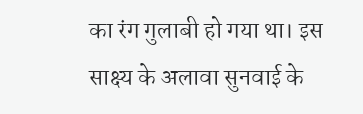का रंग गुलाबी हो गया था। इस साक्ष्य के अलावा सुनवाई के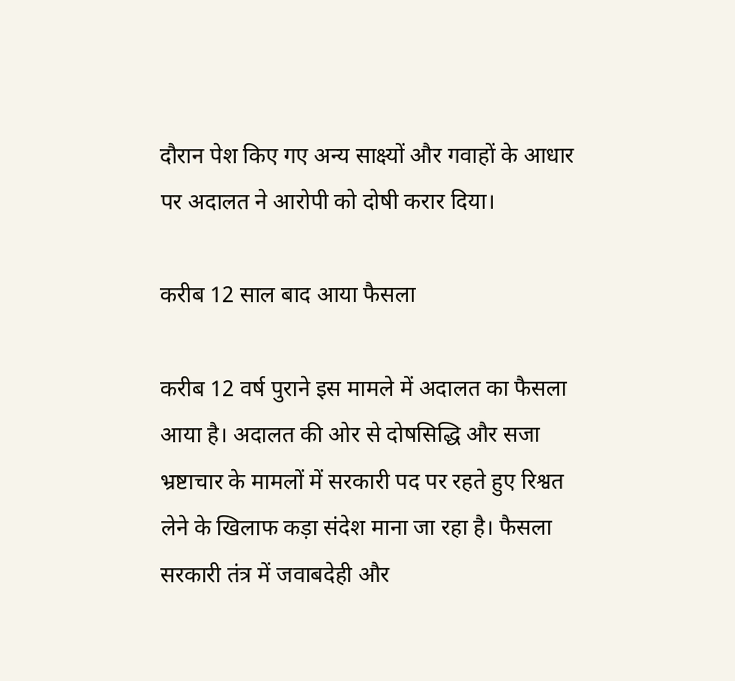दौरान पेश किए गए अन्य साक्ष्यों और गवाहों के आधार पर अदालत ने आरोपी को दोषी करार दिया।

करीब 12 साल बाद आया फैसला

करीब 12 वर्ष पुराने इस मामले में अदालत का फैसला आया है। अदालत की ओर से दोषसिद्धि और सजा भ्रष्टाचार के मामलों में सरकारी पद पर रहते हुए रिश्वत लेने के खिलाफ कड़ा संदेश माना जा रहा है। फैसला सरकारी तंत्र में जवाबदेही और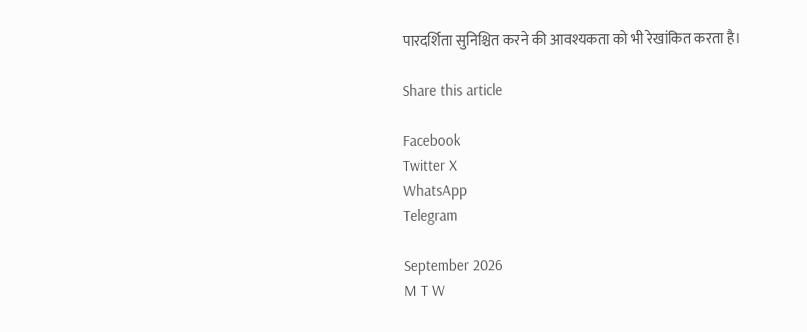पारदर्शिता सुनिश्चित करने की आवश्यकता को भी रेखांकित करता है।

Share this article

Facebook
Twitter X
WhatsApp
Telegram

September 2026
M T W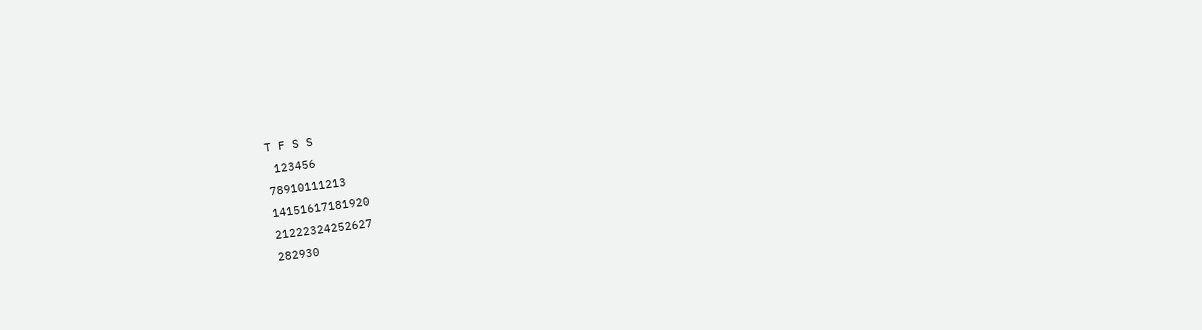T F S S
 123456
78910111213
14151617181920
21222324252627
282930